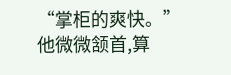“掌柜的爽快。”
他微微颔首,算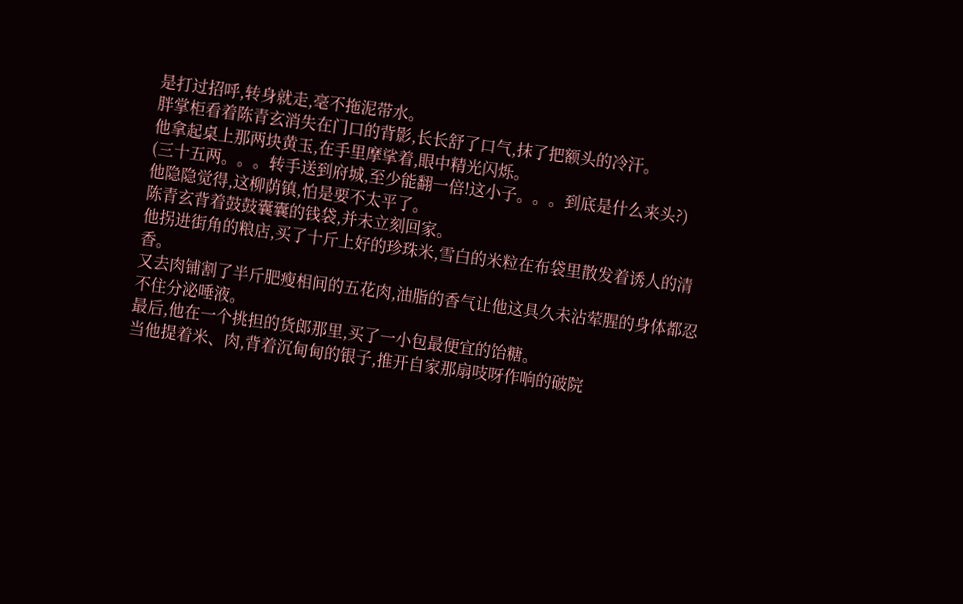是打过招呼,转身就走,毫不拖泥带水。
胖掌柜看着陈青玄消失在门口的背影,长长舒了口气,抹了把额头的冷汗。
他拿起桌上那两块黄玉,在手里摩挲着,眼中精光闪烁。
(三十五两。。。转手送到府城,至少能翻一倍!这小子。。。到底是什么来头?)
他隐隐觉得,这柳荫镇,怕是要不太平了。
陈青玄背着鼓鼓囊囊的钱袋,并未立刻回家。
他拐进街角的粮店,买了十斤上好的珍珠米,雪白的米粒在布袋里散发着诱人的清香。
又去肉铺割了半斤肥瘦相间的五花肉,油脂的香气让他这具久未沾荤腥的身体都忍不住分泌唾液。
最后,他在一个挑担的货郎那里,买了一小包最便宜的饴糖。
当他提着米、肉,背着沉甸甸的银子,推开自家那扇吱呀作响的破院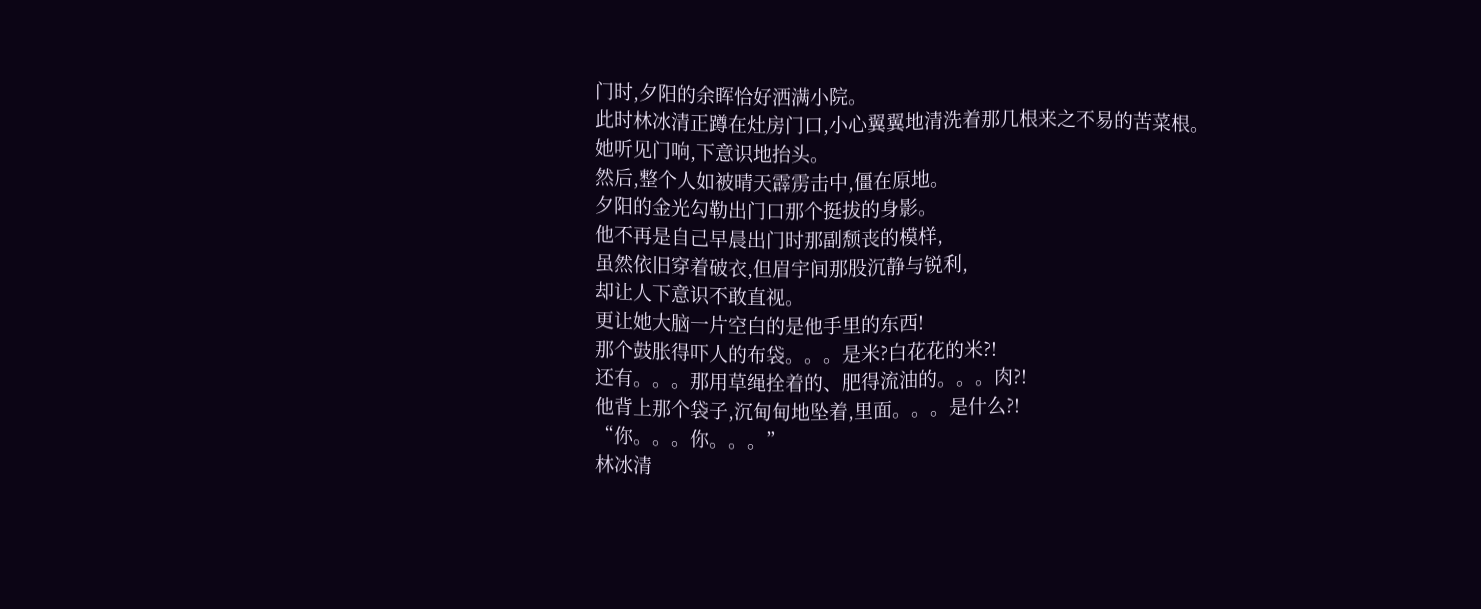门时,夕阳的余晖恰好洒满小院。
此时林冰清正蹲在灶房门口,小心翼翼地清洗着那几根来之不易的苦菜根。
她听见门响,下意识地抬头。
然后,整个人如被晴天霹雳击中,僵在原地。
夕阳的金光勾勒出门口那个挺拔的身影。
他不再是自己早晨出门时那副颓丧的模样,
虽然依旧穿着破衣,但眉宇间那股沉静与锐利,
却让人下意识不敢直视。
更让她大脑一片空白的是他手里的东西!
那个鼓胀得吓人的布袋。。。是米?白花花的米?!
还有。。。那用草绳拴着的、肥得流油的。。。肉?!
他背上那个袋子,沉甸甸地坠着,里面。。。是什么?!
“你。。。你。。。”
林冰清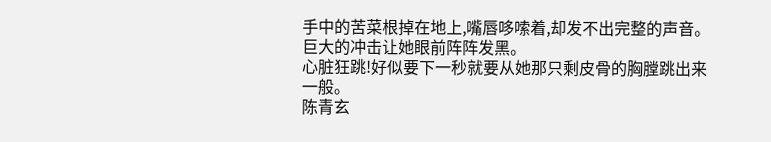手中的苦菜根掉在地上,嘴唇哆嗦着,却发不出完整的声音。
巨大的冲击让她眼前阵阵发黑。
心脏狂跳!好似要下一秒就要从她那只剩皮骨的胸膛跳出来一般。
陈青玄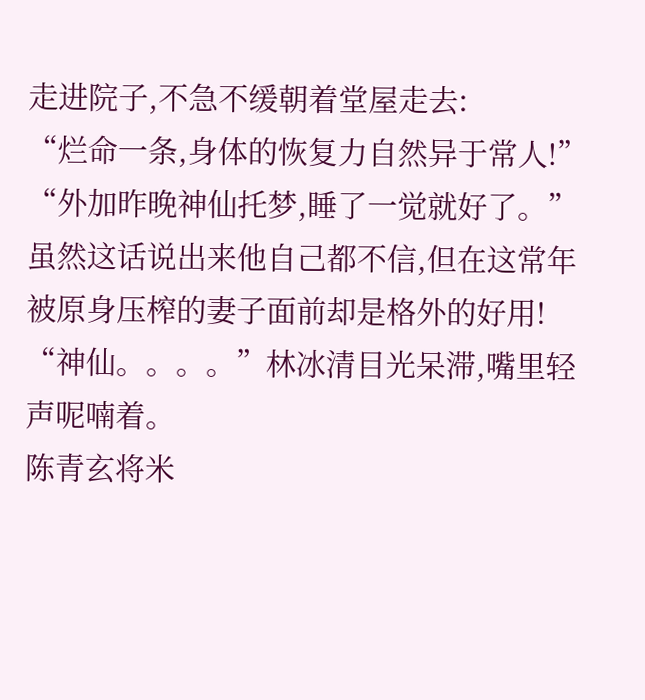走进院子,不急不缓朝着堂屋走去:
“烂命一条,身体的恢复力自然异于常人!”
“外加昨晚神仙托梦,睡了一觉就好了。”
虽然这话说出来他自己都不信,但在这常年被原身压榨的妻子面前却是格外的好用!
“神仙。。。。”林冰清目光呆滞,嘴里轻声呢喃着。
陈青玄将米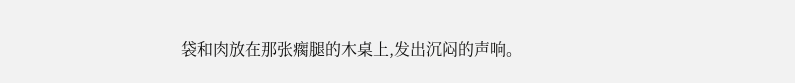袋和肉放在那张瘸腿的木桌上,发出沉闷的声响。